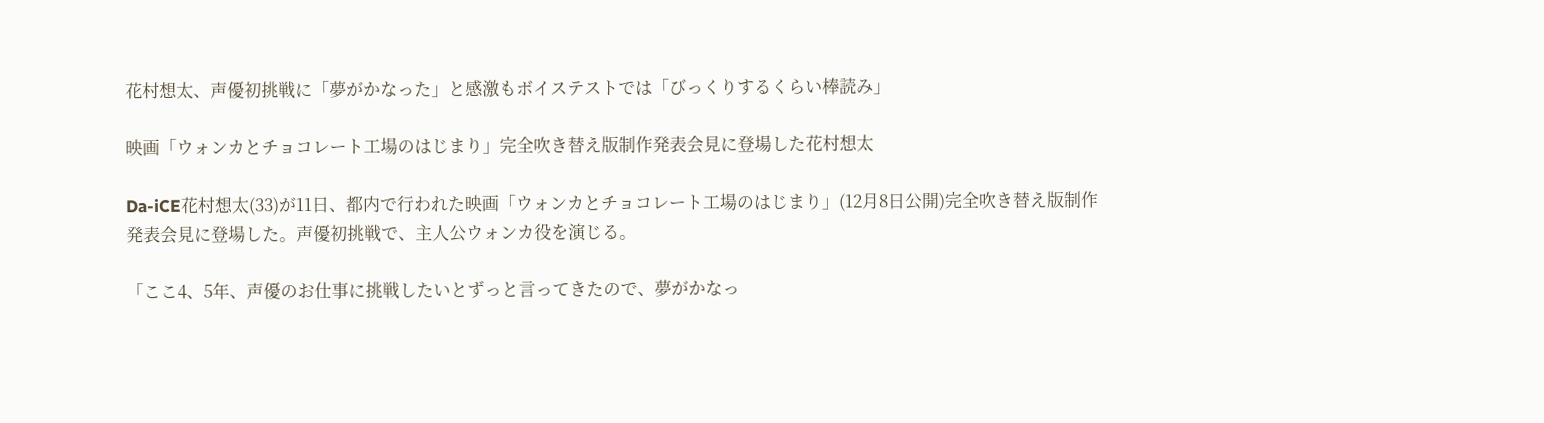花村想太、声優初挑戦に「夢がかなった」と感激もボイステストでは「びっくりするくらい棒読み」

映画「ウォンカとチョコレート工場のはじまり」完全吹き替え版制作発表会見に登場した花村想太

Da-iCE花村想太(33)が11日、都内で行われた映画「ウォンカとチョコレート工場のはじまり」(12月8日公開)完全吹き替え版制作発表会見に登場した。声優初挑戦で、主人公ウォンカ役を演じる。

「ここ4、5年、声優のお仕事に挑戦したいとずっと言ってきたので、夢がかなっ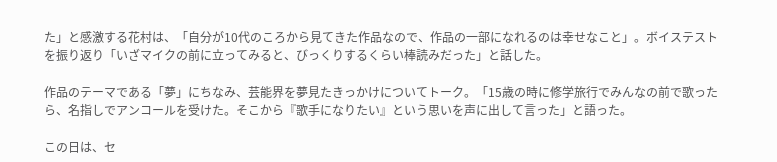た」と感激する花村は、「自分が10代のころから見てきた作品なので、作品の一部になれるのは幸せなこと」。ボイステストを振り返り「いざマイクの前に立ってみると、びっくりするくらい棒読みだった」と話した。

作品のテーマである「夢」にちなみ、芸能界を夢見たきっかけについてトーク。「15歳の時に修学旅行でみんなの前で歌ったら、名指しでアンコールを受けた。そこから『歌手になりたい』という思いを声に出して言った」と語った。

この日は、セ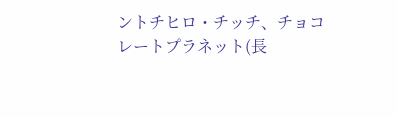ントチヒロ・チッチ、チョコレートプラネット(長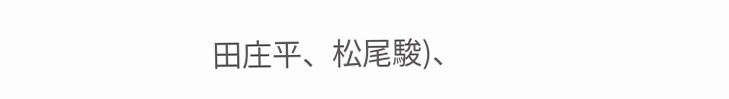田庄平、松尾駿)、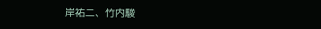岸祐二、竹内駿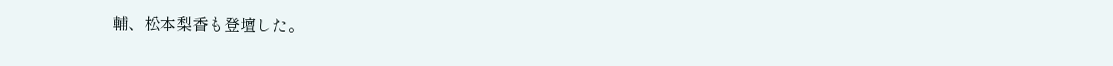輔、松本梨香も登壇した。